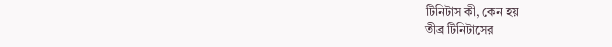টিনিটাস কী, কেন হয়
তীব্র টিনিটাসের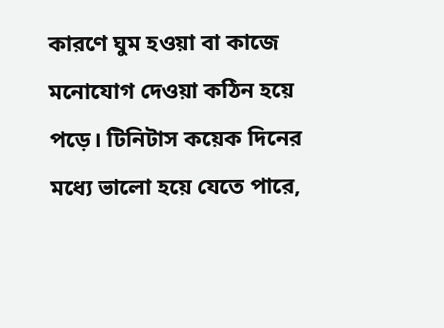কারণে ঘুম হওয়া বা কাজে মনোযোগ দেওয়া কঠিন হয়ে পড়ে। টিনিটাস কয়েক দিনের মধ্যে ভালো হয়ে যেতে পারে,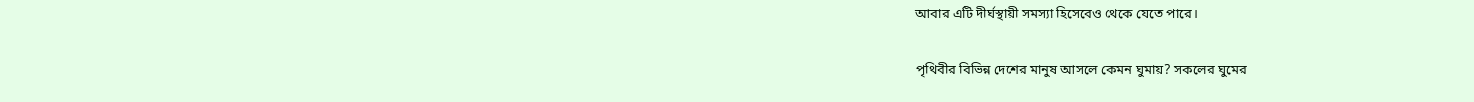আবার এটি দীর্ঘস্থায়ী সমস্যা হিসেবেও থেকে যেতে পারে।

পৃথিবীর বিভিন্ন দেশের মানুষ আসলে কেমন ঘুমায়? সকলের ঘুমের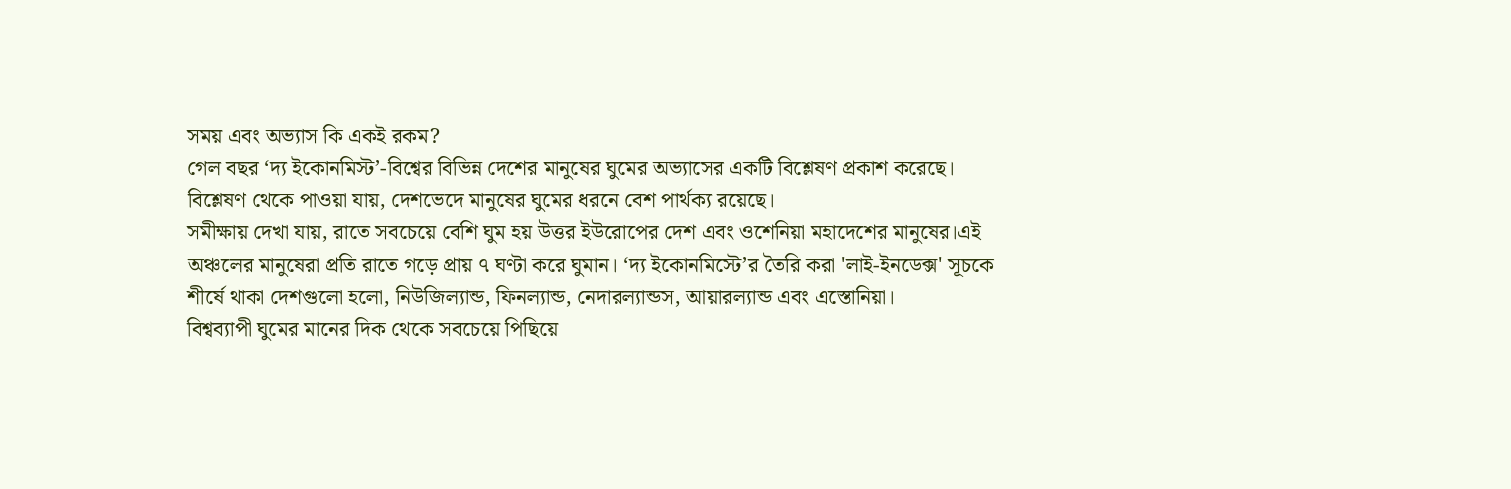সময় এবং অভ্যাস কি একই রকম?
গেল বছর ‘দ্য ইকোনমিস্ট’-বিশ্বের বিভিন্ন দেশের মানুষের ঘুমের অভ্যাসের একটি বিশ্লেষণ প্রকাশ করেছে। বিশ্লেষণ থেকে পাওয়া যায়, দেশভেদে মানুষের ঘুমের ধরনে বেশ পার্থক্য রয়েছে।
সমীক্ষায় দেখা যায়, রাতে সবচেয়ে বেশি ঘুম হয় উত্তর ইউরোপের দেশ এবং ওশেনিয়া মহাদেশের মানুষের।এই অঞ্চলের মানুষেরা প্রতি রাতে গড়ে প্রায় ৭ ঘণ্টা করে ঘুমান। ‘দ্য ইকোনমিস্টে’র তৈরি করা 'লাই-ইনডেক্স' সূচকে শীর্ষে থাকা দেশগুলো হলো, নিউজিল্যান্ড, ফিনল্যান্ড, নেদারল্যান্ডস, আয়ারল্যান্ড এবং এস্তোনিয়া।
বিশ্বব্যাপী ঘুমের মানের দিক থেকে সবচেয়ে পিছিয়ে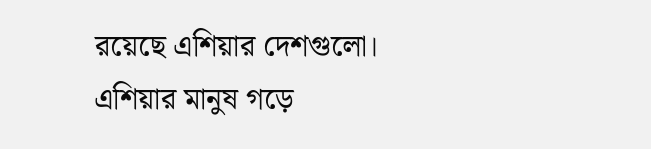রয়েছে এশিয়ার দেশগুলো। এশিয়ার মানুষ গড়ে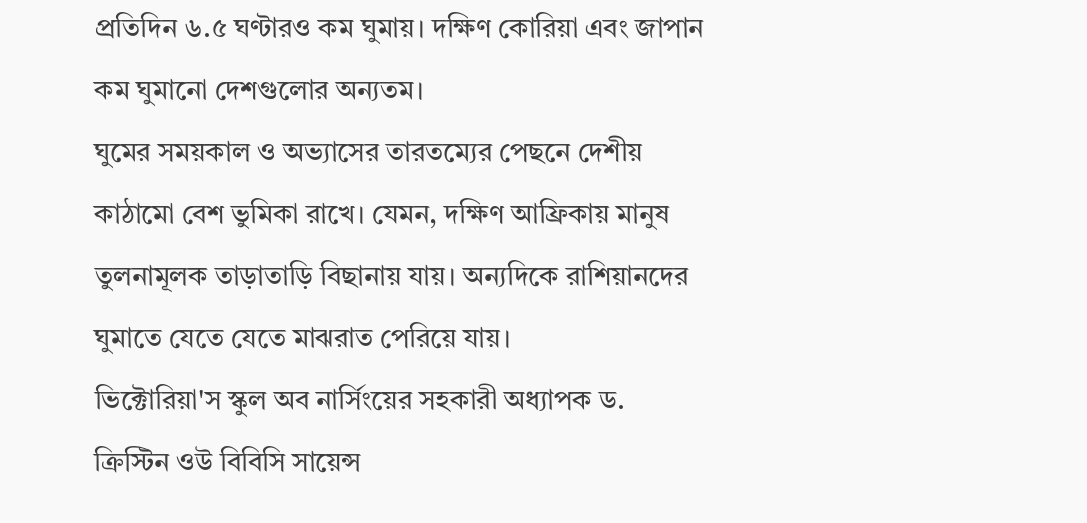প্রতিদিন ৬.৫ ঘণ্টারও কম ঘুমায়। দক্ষিণ কোরিয়া এবং জাপান কম ঘুমানো দেশগুলোর অন্যতম।
ঘুমের সময়কাল ও অভ্যাসের তারতম্যের পেছনে দেশীয় কাঠামো বেশ ভুমিকা রাখে। যেমন, দক্ষিণ আফ্রিকায় মানুষ তুলনামূলক তাড়াতাড়ি বিছানায় যায়। অন্যদিকে রাশিয়ানদের ঘুমাতে যেতে যেতে মাঝরাত পেরিয়ে যায়।
ভিক্টোরিয়া'স স্কুল অব নার্সিংয়ের সহকারী অধ্যাপক ড. ক্রিস্টিন ওউ বিবিসি সায়েন্স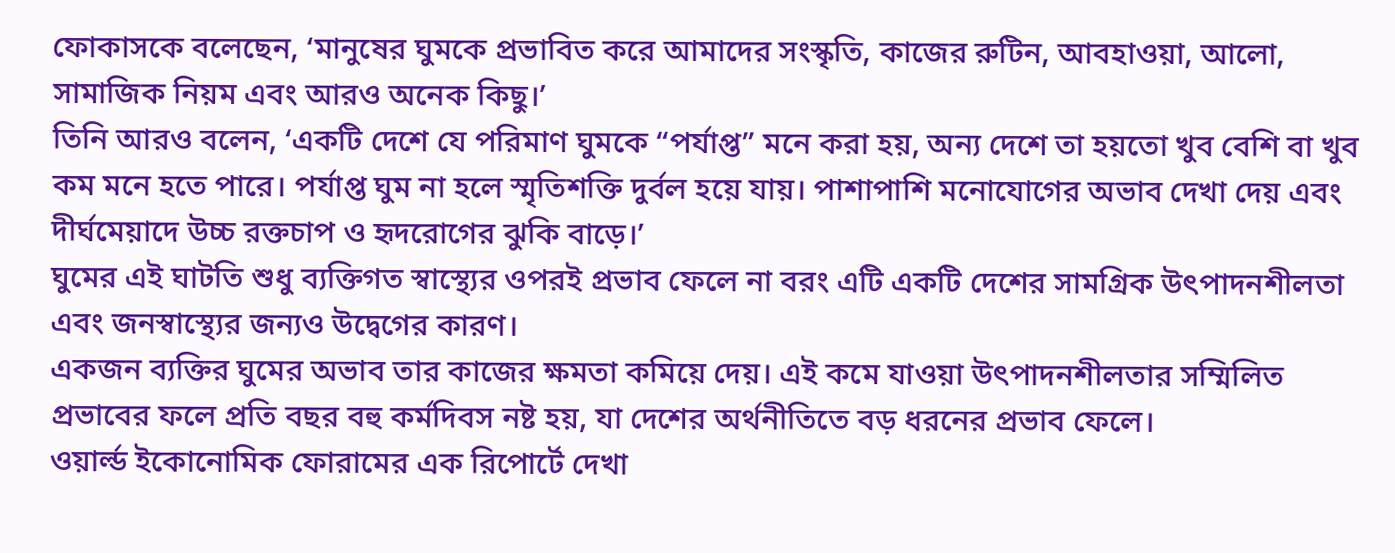ফোকাসকে বলেছেন, ‘মানুষের ঘুমকে প্রভাবিত করে আমাদের সংস্কৃতি, কাজের রুটিন, আবহাওয়া, আলো, সামাজিক নিয়ম এবং আরও অনেক কিছু।’
তিনি আরও বলেন, ‘একটি দেশে যে পরিমাণ ঘুমকে “পর্যাপ্ত” মনে করা হয়, অন্য দেশে তা হয়তো খুব বেশি বা খুব কম মনে হতে পারে। পর্যাপ্ত ঘুম না হলে স্মৃতিশক্তি দুর্বল হয়ে যায়। পাশাপাশি মনোযোগের অভাব দেখা দেয় এবং দীর্ঘমেয়াদে উচ্চ রক্তচাপ ও হৃদরোগের ঝুকি বাড়ে।’
ঘুমের এই ঘাটতি শুধু ব্যক্তিগত স্বাস্থ্যের ওপরই প্রভাব ফেলে না বরং এটি একটি দেশের সামগ্রিক উৎপাদনশীলতা এবং জনস্বাস্থ্যের জন্যও উদ্বেগের কারণ।
একজন ব্যক্তির ঘুমের অভাব তার কাজের ক্ষমতা কমিয়ে দেয়। এই কমে যাওয়া উৎপাদনশীলতার সম্মিলিত প্রভাবের ফলে প্রতি বছর বহু কর্মদিবস নষ্ট হয়, যা দেশের অর্থনীতিতে বড় ধরনের প্রভাব ফেলে।
ওয়ার্ল্ড ইকোনোমিক ফোরামের এক রিপোর্টে দেখা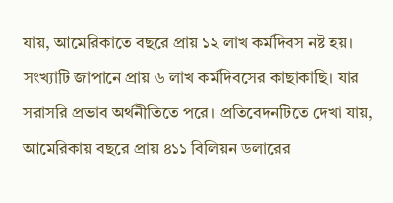যায়, আমেরিকাতে বছরে প্রায় ১২ লাখ কর্মদিবস নষ্ট হয়। সংখ্যাটি জাপানে প্রায় ৬ লাখ কর্মদিবসের কাছাকাছি। যার সরাসরি প্রভাব অর্থনীতিতে পরে। প্রতিবেদনটিতে দেখা যায়, আমেরিকায় বছরে প্রায় ৪১১ বিলিয়ন ডলারের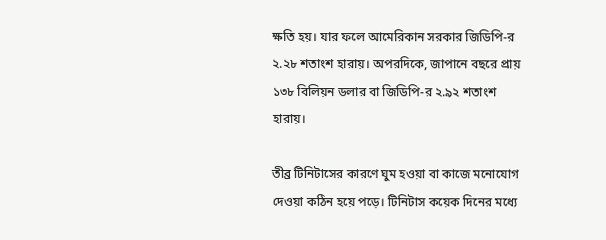ক্ষতি হয়। যার ফলে আমেরিকান সরকার জিডিপি-র ২.২৮ শতাংশ হারায়। অপরদিকে, জাপানে বছরে প্রায় ১৩৮ বিলিয়ন ডলার বা জিডিপি-র ২.৯২ শতাংশ হারায়।

তীব্র টিনিটাসের কারণে ঘুম হওয়া বা কাজে মনোযোগ দেওয়া কঠিন হয়ে পড়ে। টিনিটাস কয়েক দিনের মধ্যে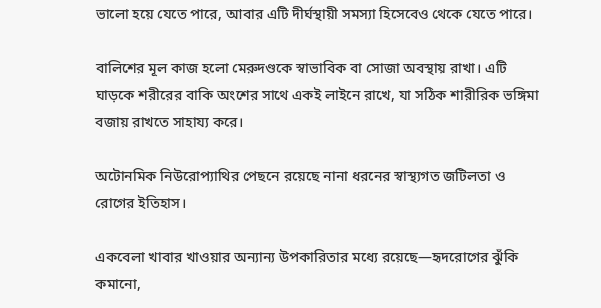ভালো হয়ে যেতে পারে, আবার এটি দীর্ঘস্থায়ী সমস্যা হিসেবেও থেকে যেতে পারে।

বালিশের মূল কাজ হলো মেরুদণ্ডকে স্বাভাবিক বা সোজা অবস্থায় রাখা। এটি ঘাড়কে শরীরের বাকি অংশের সাথে একই লাইনে রাখে, যা সঠিক শারীরিক ভঙ্গিমা বজায় রাখতে সাহায্য করে।

অটোনমিক নিউরোপ্যাথির পেছনে রয়েছে নানা ধরনের স্বাস্থ্যগত জটিলতা ও রোগের ইতিহাস।

একবেলা খাবার খাওয়ার অন্যান্য উপকারিতার মধ্যে রয়েছে—হৃদরোগের ঝুঁকি কমানো,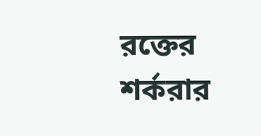রক্তের শর্করার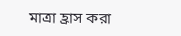মাত্রা হ্রাস করা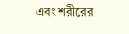এবং শরীরের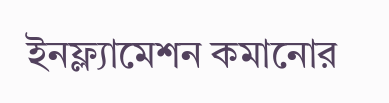ইনফ্ল্যামেশন কমানোর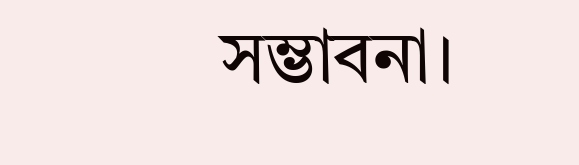সম্ভাবনা।